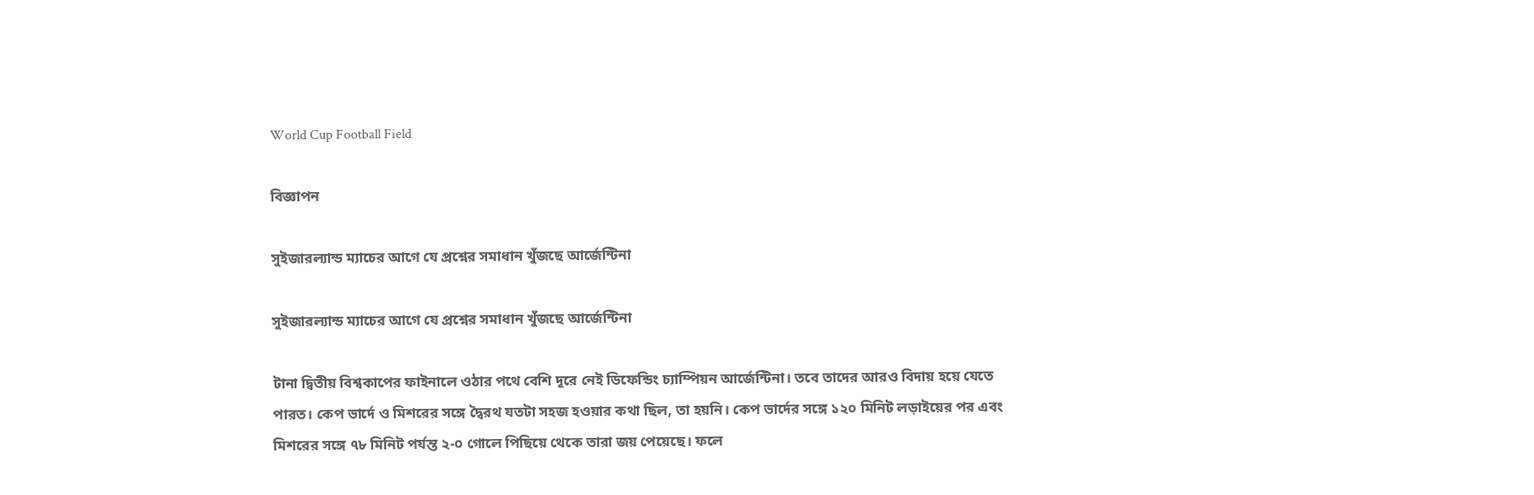World Cup Football Field

বিজ্ঞাপন

সুইজারল্যান্ড ম্যাচের আগে যে প্রশ্নের সমাধান খুঁজছে আর্জেন্টিনা

সুইজারল্যান্ড ম্যাচের আগে যে প্রশ্নের সমাধান খুঁজছে আর্জেন্টিনা

টানা দ্বিতীয় বিশ্বকাপের ফাইনালে ওঠার পথে বেশি দূরে নেই ডিফেন্ডিং চ্যাম্পিয়ন আর্জেন্টিনা। তবে তাদের আরও বিদায় হয়ে যেতে পারত। কেপ ভার্দে ও মিশরের সঙ্গে দ্বৈরথ যতটা সহজ হওয়ার কথা ছিল, তা হয়নি। কেপ ভার্দের সঙ্গে ১২০ মিনিট লড়াইয়ের পর এবং মিশরের সঙ্গে ৭৮ মিনিট পর্যন্ত ২-০ গোলে পিছিয়ে থেকে তারা জয় পেয়েছে। ফলে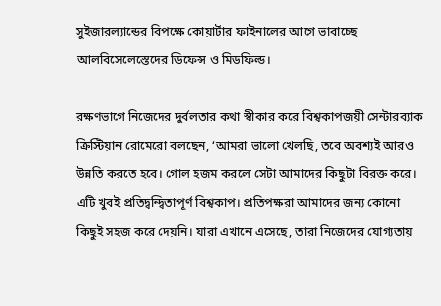সুইজারল্যান্ডের বিপক্ষে কোয়ার্টার ফাইনালের আগে ভাবাচ্ছে আলবিসেলেস্তেদের ডিফেন্স ও মিডফিল্ড।

রক্ষণভাগে নিজেদের দুর্বলতার কথা স্বীকার করে বিশ্বকাপজয়ী সেন্টারব্যাক ক্রিস্টিয়ান রোমেরো বলছেন, ‘আমরা ভালো খেলছি, তবে অবশ্যই আরও উন্নতি করতে হবে। গোল হজম করলে সেটা আমাদের কিছুটা বিরক্ত করে। এটি খুবই প্রতিদ্বন্দ্বিতাপূর্ণ বিশ্বকাপ। প্রতিপক্ষরা আমাদের জন্য কোনো কিছুই সহজ করে দেয়নি। যারা এখানে এসেছে, তারা নিজেদের যোগ্যতায়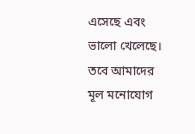এসেছে এবং ভালো খেলেছে। তবে আমাদের মূল মনোযোগ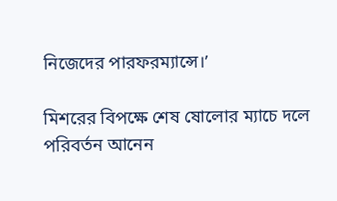নিজেদের পারফরম্যান্সে।’

মিশরের বিপক্ষে শেষ ষোলোর ম্যাচে দলে পরিবর্তন আনেন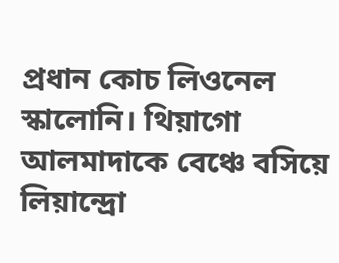প্রধান কোচ লিওনেল স্কালোনি। থিয়াগো আলমাদাকে বেঞ্চে বসিয়ে লিয়ান্দ্রো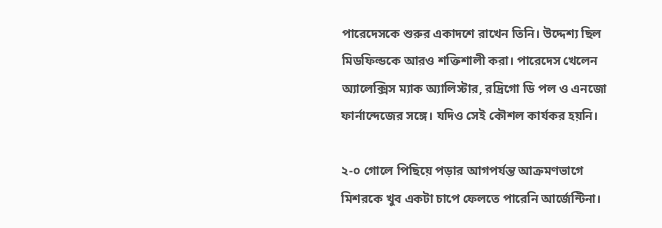পারেদেসকে শুরুর একাদশে রাখেন তিনি। উদ্দেশ্য ছিল মিডফিল্ডকে আরও শক্তিশালী করা। পারেদেস খেলেন অ্যালেক্সিস ম্যাক অ্যালিস্টার, রদ্রিগো ডি পল ও এনজো ফার্নান্দেজের সঙ্গে। যদিও সেই কৌশল কার্যকর হয়নি।

২-০ গোলে পিছিয়ে পড়ার আগপর্যন্ত আক্রমণভাগে মিশরকে খুব একটা চাপে ফেলতে পারেনি আর্জেন্টিনা।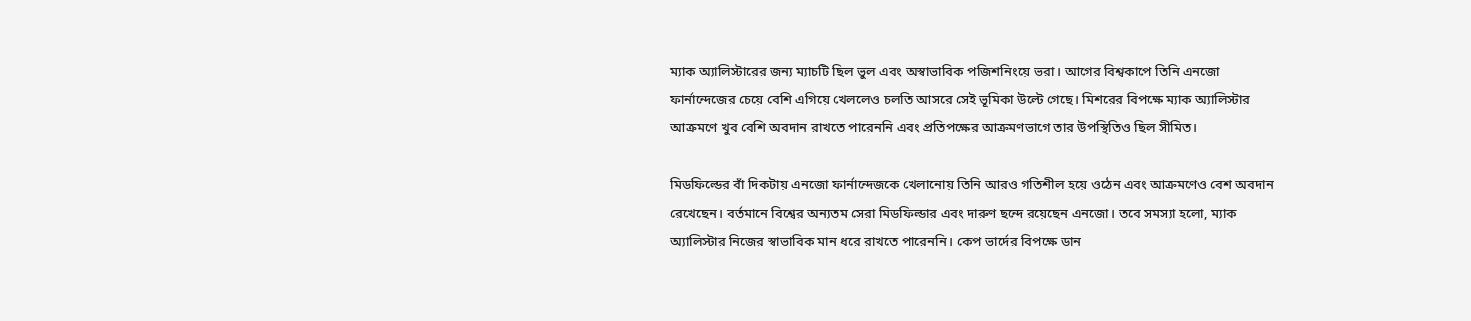ম্যাক অ্যালিস্টারের জন্য ম্যাচটি ছিল ভুল এবং অস্বাভাবিক পজিশনিংয়ে ভরা। আগের বিশ্বকাপে তিনি এনজো ফার্নান্দেজের চেয়ে বেশি এগিয়ে খেললেও চলতি আসরে সেই ভূমিকা উল্টে গেছে। মিশরের বিপক্ষে ম্যাক অ্যালিস্টার আক্রমণে খুব বেশি অবদান রাখতে পারেননি এবং প্রতিপক্ষের আক্রমণভাগে তার উপস্থিতিও ছিল সীমিত।

মিডফিল্ডের বাঁ দিকটায় এনজো ফার্নান্দেজকে খেলানোয় তিনি আরও গতিশীল হয়ে ওঠেন এবং আক্রমণেও বেশ অবদান রেখেছেন। বর্তমানে বিশ্বের অন্যতম সেরা মিডফিল্ডার এবং দারুণ ছন্দে রয়েছেন এনজো। তবে সমস্যা হলো, ম্যাক অ্যালিস্টার নিজের স্বাভাবিক মান ধরে রাখতে পারেননি। কেপ ভার্দের বিপক্ষে ডান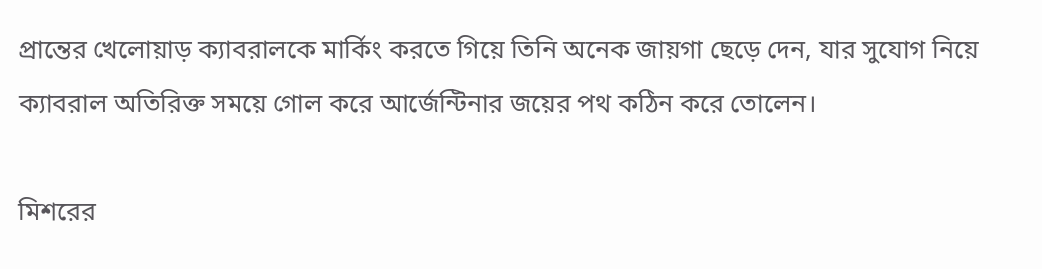প্রান্তের খেলোয়াড় ক্যাবরালকে মার্কিং করতে গিয়ে তিনি অনেক জায়গা ছেড়ে দেন, যার সুযোগ নিয়ে ক্যাবরাল অতিরিক্ত সময়ে গোল করে আর্জেন্টিনার জয়ের পথ কঠিন করে তোলেন।

মিশরের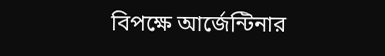বিপক্ষে আর্জেন্টিনার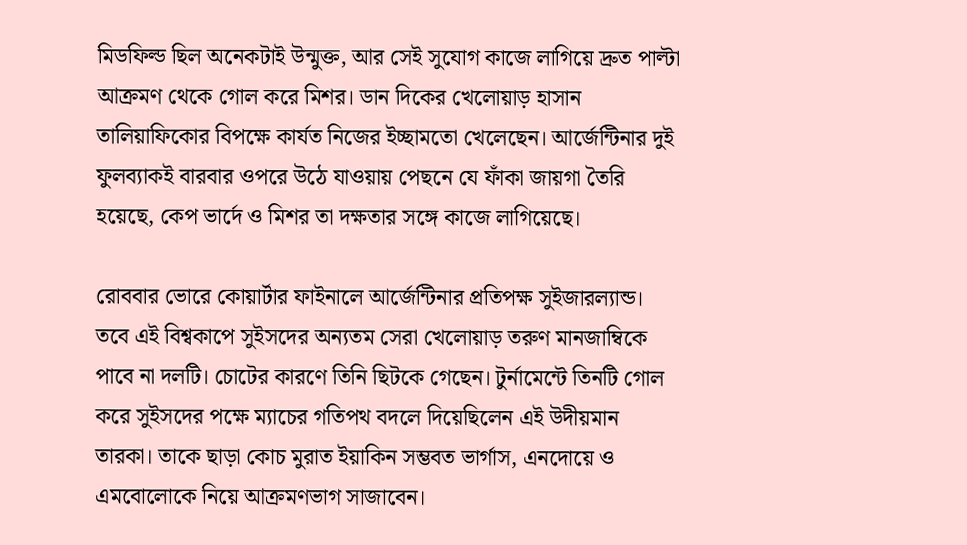মিডফিল্ড ছিল অনেকটাই উন্মুক্ত, আর সেই সুযোগ কাজে লাগিয়ে দ্রুত পাল্টা আক্রমণ থেকে গোল করে মিশর। ডান দিকের খেলোয়াড় হাসান তালিয়াফিকোর বিপক্ষে কার্যত নিজের ইচ্ছামতো খেলেছেন। আর্জেন্টিনার দুই ফুলব্যাকই বারবার ওপরে উঠে যাওয়ায় পেছনে যে ফাঁকা জায়গা তৈরি হয়েছে, কেপ ভার্দে ও মিশর তা দক্ষতার সঙ্গে কাজে লাগিয়েছে।

রোববার ভোরে কোয়ার্টার ফাইনালে আর্জেন্টিনার প্রতিপক্ষ সুইজারল্যান্ড। তবে এই বিশ্বকাপে সুইসদের অন্যতম সেরা খেলোয়াড় তরুণ মানজাম্বিকে পাবে না দলটি। চোটের কারণে তিনি ছিটকে গেছেন। টুর্নামেন্টে তিনটি গোল করে সুইসদের পক্ষে ম্যাচের গতিপথ বদলে দিয়েছিলেন এই উদীয়মান তারকা। তাকে ছাড়া কোচ মুরাত ইয়াকিন সম্ভবত ভার্গাস, এনদোয়ে ও এমবোলোকে নিয়ে আক্রমণভাগ সাজাবেন।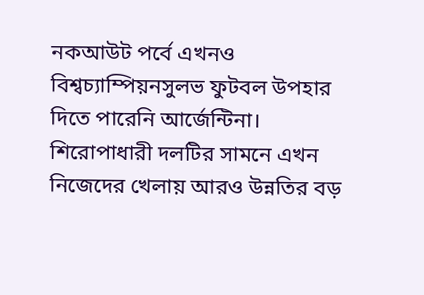নকআউট পর্বে এখনও বিশ্বচ্যাম্পিয়নসুলভ ফুটবল উপহার দিতে পারেনি আর্জেন্টিনা। শিরোপাধারী দলটির সামনে এখন নিজেদের খেলায় আরও উন্নতির বড়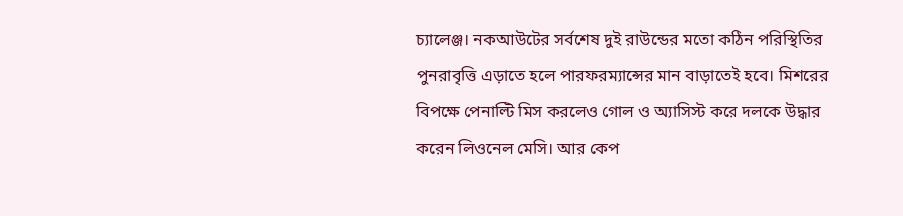চ্যালেঞ্জ। নকআউটের সর্বশেষ দুই রাউন্ডের মতো কঠিন পরিস্থিতির পুনরাবৃত্তি এড়াতে হলে পারফরম্যান্সের মান বাড়াতেই হবে। মিশরের বিপক্ষে পেনাল্টি মিস করলেও গোল ও অ্যাসিস্ট করে দলকে উদ্ধার করেন লিওনেল মেসি। আর কেপ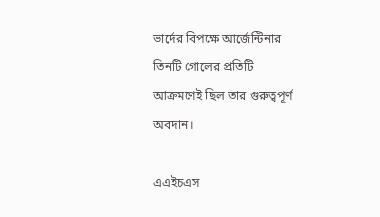ভার্দের বিপক্ষে আর্জেন্টিনার তিনটি গোলের প্রতিটি আক্রমণেই ছিল তার গুরুত্বপূর্ণ অবদান।

এএইচএস